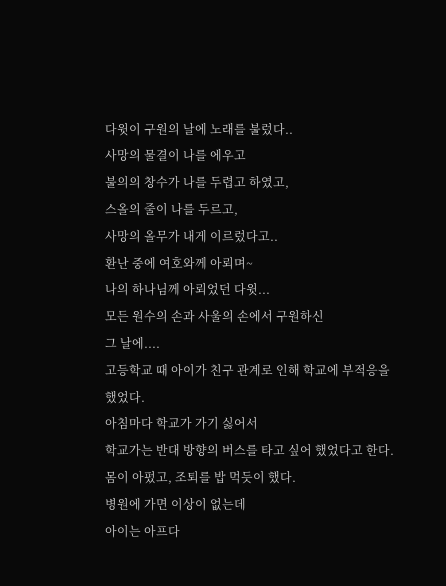다윗이 구원의 날에 노래를 불렀다..
사망의 물결이 나를 에우고
불의의 창수가 나를 두렵고 하였고,
스올의 줄이 나를 두르고,
사망의 올무가 내게 이르렀다고..
환난 중에 여호와께 아뢰며~
나의 하나님께 아뢰었던 다윗...
모든 원수의 손과 사울의 손에서 구원하신
그 날에....
고등학교 때 아이가 친구 관계로 인해 학교에 부적응을 했었다.
아침마다 학교가 가기 싫어서
학교가는 반대 방향의 버스를 타고 싶어 했었다고 한다.
몸이 아펐고, 조퇴를 밥 먹듯이 했다.
병원에 가면 이상이 없는데
아이는 아프다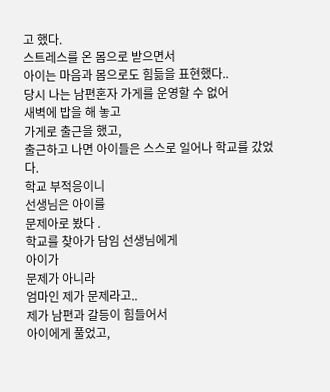고 했다.
스트레스를 온 몸으로 받으면서
아이는 마음과 몸으로도 힘듦을 표현했다..
당시 나는 남편혼자 가게를 운영할 수 없어
새벽에 밥을 해 놓고
가게로 출근을 했고,
출근하고 나면 아이들은 스스로 일어나 학교를 갔었다.
학교 부적응이니
선생님은 아이를
문제아로 봤다 .
학교를 찾아가 담임 선생님에게
아이가
문제가 아니라
엄마인 제가 문제라고..
제가 남편과 갈등이 힘들어서
아이에게 풀었고,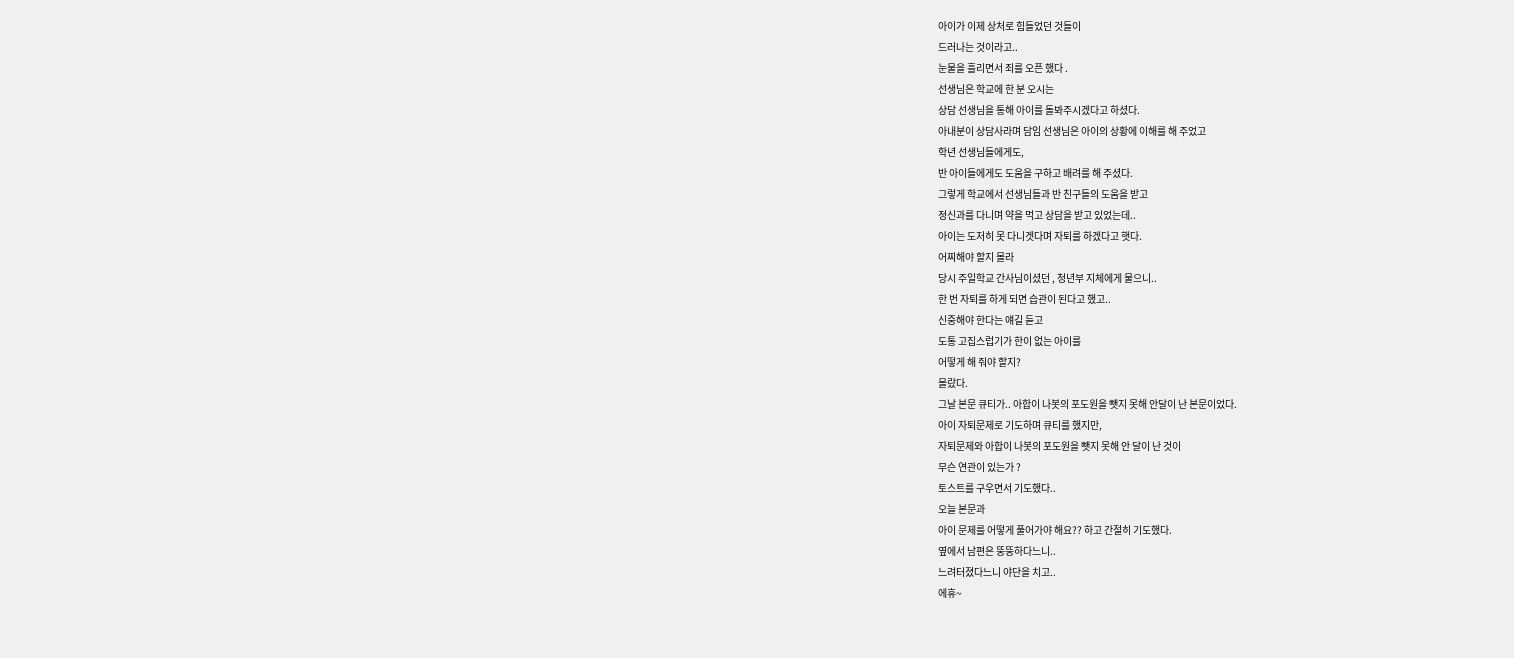아이가 이제 상처로 힘들었던 것들이
드러나는 것이라고..
눈물을 흘리면서 죄를 오픈 했다 .
선생님은 학교에 한 분 오시는
상담 선생님을 통해 아이를 돌봐주시겠다고 하셨다.
아내분이 상담사라며 담임 선생님은 아이의 상황에 이해를 해 주었고
학년 선생님들에게도,
반 아이들에게도 도움을 구하고 배려를 해 주셨다.
그렇게 학교에서 선생님들과 반 친구들의 도움을 받고
정신과를 다니며 약을 먹고 상담을 받고 있었는데..
아이는 도저히 못 다니겟다며 자퇴를 하겠다고 햇다.
어찌해야 할지 몰라
당시 주일학교 간사님이셨던 , 청년부 지체에게 물으니..
한 번 자퇴를 하게 되면 습관이 된다고 했고..
신중해야 한다는 얘길 듣고
도통 고집스럽기가 한이 없는 아이를
어떻게 해 줘야 할지?
몰랐다.
그날 본문 큐티가.. 아합이 나봇의 포도원을 뺏지 못해 안달이 난 본문이었다.
아이 자퇴문제로 기도하며 큐티를 했지만,
자퇴문제와 아합이 나봇의 포도원을 뺏지 못해 안 달이 난 것이
무슨 연관이 있는가 ?
토스트를 구우면서 기도했다..
오늘 본문과
아이 문제를 어떻게 풀어가야 해요?? 하고 간절히 기도했다.
옆에서 남편은 뚱뚱하다느니..
느려터졌다느니 야단을 치고..
에휴~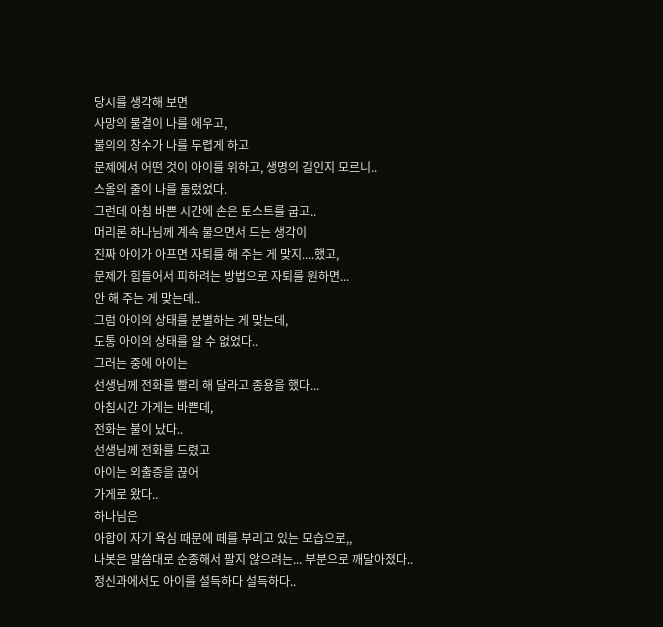당시를 생각해 보면
사망의 물결이 나를 에우고,
불의의 창수가 나를 두렵게 하고
문제에서 어떤 것이 아이를 위하고, 생명의 길인지 모르니..
스올의 줄이 나를 둘렀었다.
그런데 아침 바쁜 시간에 손은 토스트를 굽고..
머리론 하나님께 계속 물으면서 드는 생각이
진짜 아이가 아프면 자퇴를 해 주는 게 맞지....했고,
문제가 힘들어서 피하려는 방법으로 자퇴를 원하면...
안 해 주는 게 맞는데..
그럼 아이의 상태를 분별하는 게 맞는데,
도통 아이의 상태를 알 수 없었다..
그러는 중에 아이는
선생님께 전화를 빨리 해 달라고 종용을 했다...
아침시간 가게는 바쁜데,
전화는 불이 났다..
선생님께 전화를 드렸고
아이는 외출증을 끊어
가게로 왔다..
하나님은
아합이 자기 욕심 때문에 떼를 부리고 있는 모습으로,,
나봇은 말씀대로 순종해서 팔지 않으려는... 부분으로 깨달아졌다..
정신과에서도 아이를 설득하다 설득하다..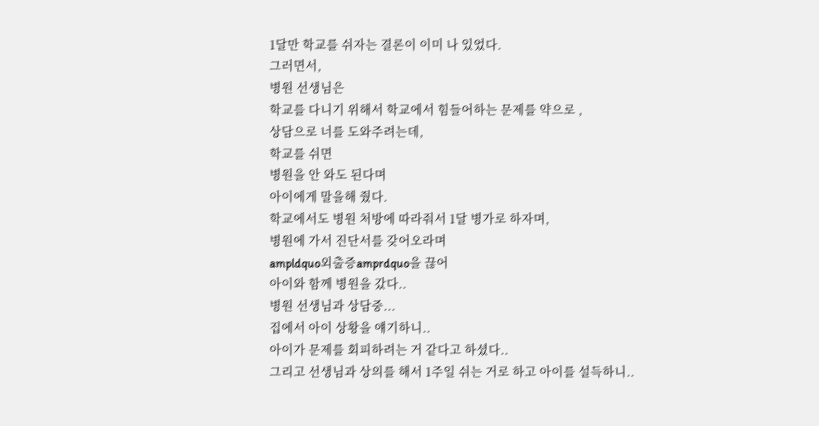1달만 학교를 쉬자는 결론이 이미 나 있었다.
그러면서,
병원 선생님은
학교를 다니기 위해서 학교에서 힘들어하는 문제를 약으로 ,
상담으로 너를 도와주려는데,
학교를 쉬면
병원을 안 와도 된다며
아이에게 말을해 줬다.
학교에서도 병원 처방에 따라줘서 1달 병가로 하자며,
병원에 가서 진단서를 갖어오라며
ampldquo외출증amprdquo을 끊어
아이와 함께 병원을 갔다..
병원 선생님과 상담중...
집에서 아이 상황을 얘기하니..
아이가 문제를 회피하려는 거 같다고 하셨다..
그리고 선생님과 상의를 해서 1주일 쉬는 거로 하고 아이를 설득하니..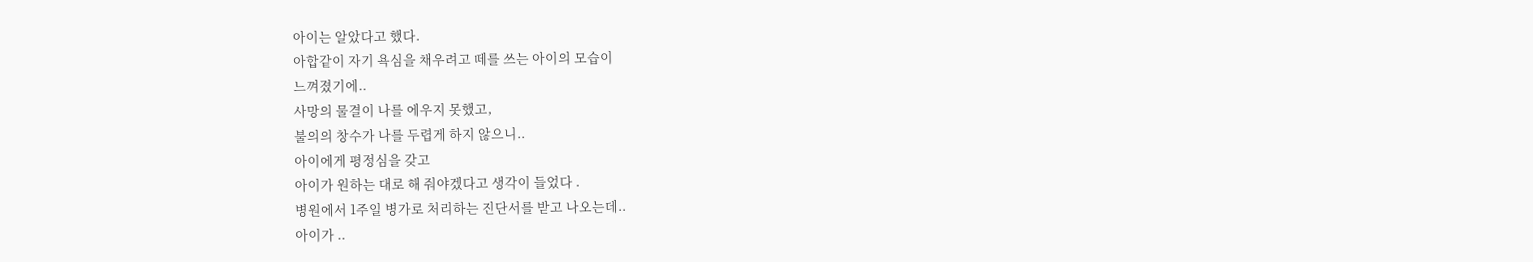아이는 알았다고 했다.
아합같이 자기 욕심을 채우려고 떼를 쓰는 아이의 모습이
느껴졌기에..
사망의 물결이 나를 에우지 못했고,
불의의 창수가 나를 두렵게 하지 않으니..
아이에게 평정심을 갖고
아이가 원하는 대로 해 줘야겠다고 생각이 들었다 .
병원에서 1주일 병가로 처리하는 진단서를 받고 나오는데..
아이가 ..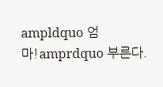ampldquo 엄마!amprdquo 부른다.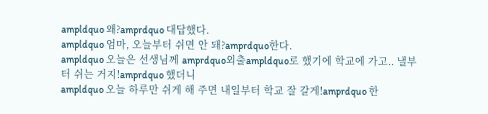ampldquo 왜?amprdquo 대답했다.
ampldquo 엄마, 오늘부터 쉬면 안 돼?amprdquo한다.
ampldquo 오늘은 선생님께 amprdquo외출ampldquo로 했기에 학교에 가고.. 낼부터 쉬는 거지!amprdquo 했더니
ampldquo 오늘 하루만 쉬게 해 주면 내일부터 학교 잘 갈게!amprdquo 한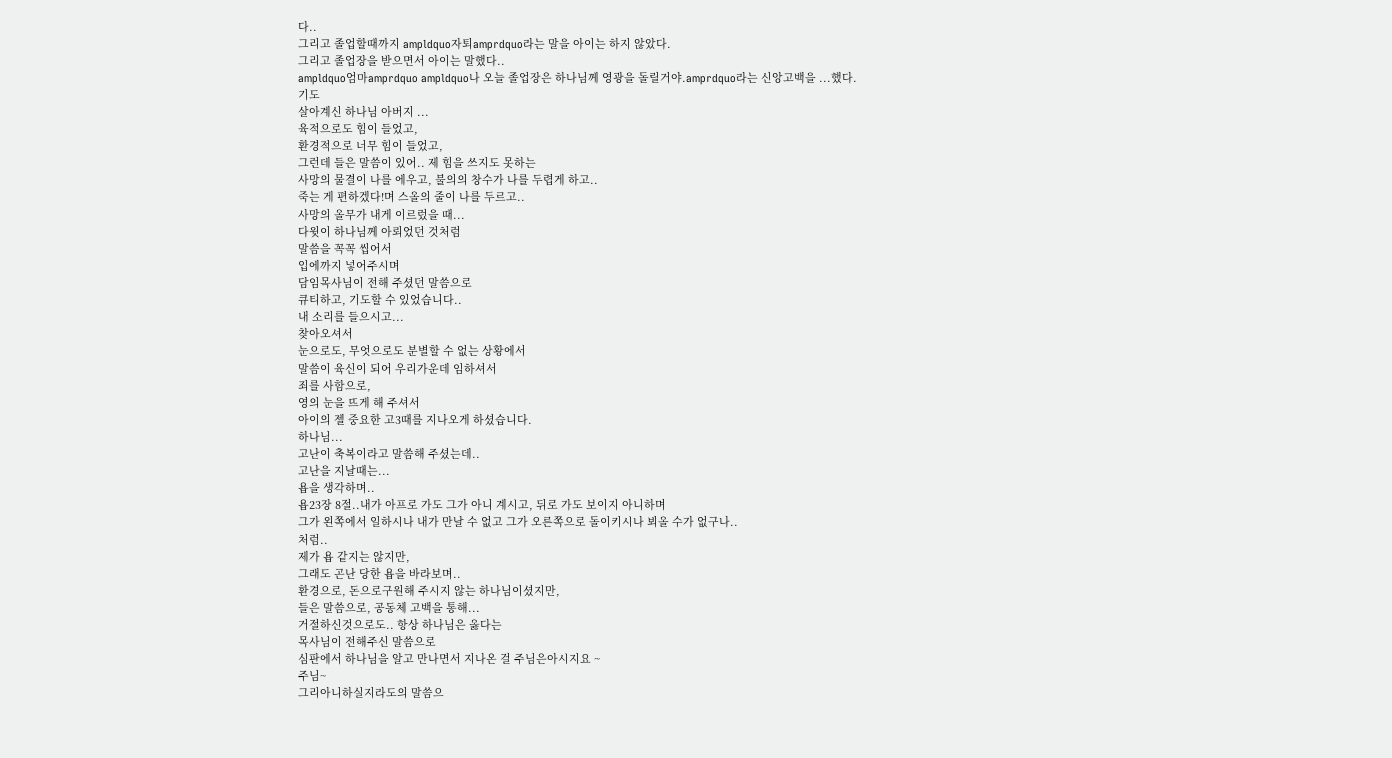다..
그리고 졸업할때까지 ampldquo자퇴amprdquo라는 말을 아이는 하지 않았다.
그리고 졸업장을 받으면서 아이는 말했다..
ampldquo엄마amprdquo ampldquo나 오늘 졸업장은 하나님께 영광을 돌릴거야.amprdquo라는 신앙고백을 ...했다.
기도
살아계신 하나님 아버지 ...
육적으로도 힘이 들었고,
환경적으로 너무 힘이 들었고,
그런데 들은 말씀이 있어.. 제 힘을 쓰지도 못하는
사망의 물결이 나를 에우고, 불의의 창수가 나를 두렵게 하고..
죽는 게 편하겠다!며 스올의 줄이 나를 두르고..
사망의 올무가 내게 이르렀을 때...
다윗이 하나님께 아뢰었던 것처럼
말씀을 꼭꼭 씹어서
입에까지 넣어주시며
담임목사님이 전해 주셨던 말씀으로
큐티하고, 기도할 수 있었습니다..
내 소리를 들으시고...
찾아오셔서
눈으로도, 무엇으로도 분별할 수 없는 상황에서
말씀이 육신이 되어 우리가운데 임하셔서
죄를 사함으로,
영의 눈을 뜨게 해 주셔서
아이의 젤 중요한 고3때를 지나오게 하셨습니다.
하나님...
고난이 축복이라고 말씀해 주셨는데..
고난을 지날때는...
욥을 생각하며..
욥23장 8절..내가 아프로 가도 그가 아니 계시고, 뒤로 가도 보이지 아니하며
그가 왼쪽에서 일하시나 내가 만날 수 없고 그가 오른쪽으로 돌이키시나 뵈올 수가 없구나..
처럼..
제가 욥 같지는 않지만,
그래도 곤난 당한 욥을 바라보며..
환경으로, 돈으로구원해 주시지 않는 하나님이셨지만,
들은 말씀으로, 공동체 고백을 통해...
거절하신것으로도.. 항상 하나님은 옳다는
목사님이 전해주신 말씀으로
심판에서 하나님을 알고 만나면서 지나온 걸 주님은아시지요 ~
주님~
그리아니하실지라도의 말씀으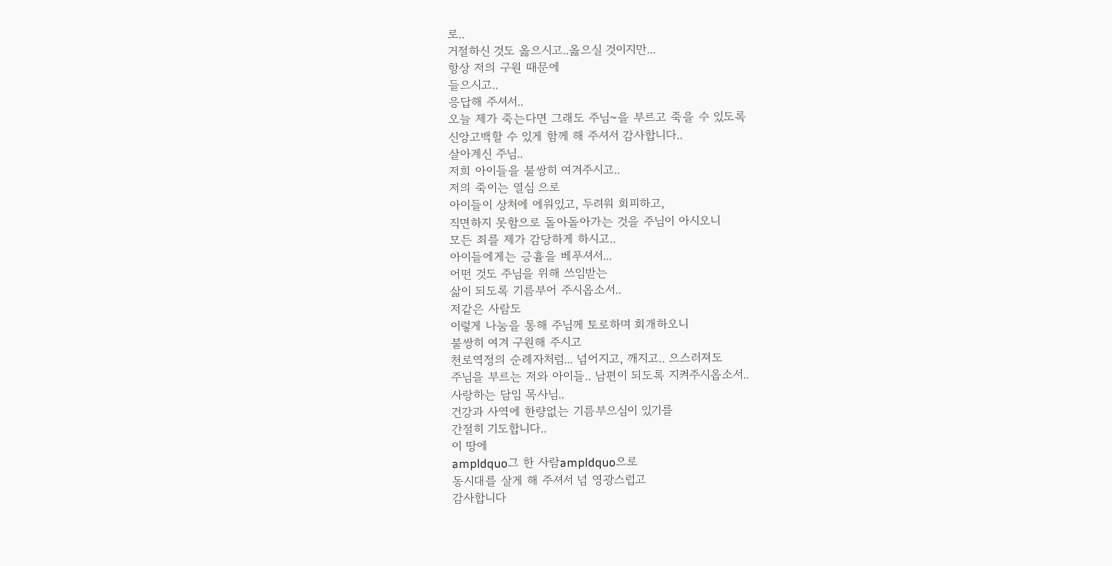로..
거절하신 것도 옳으시고..옳으실 것이지만...
항상 저의 구원 때문에
들으시고..
응답해 주셔서..
오늘 제가 죽는다면 그래도 주님~을 부르고 죽을 수 있도록
신앙고백할 수 있게 함께 해 주셔서 감사합니다..
살아계신 주님..
저희 아이들을 불쌍히 여겨주시고..
저의 죽이는 열심 으로
아이들이 상처에 에워있고, 두려워 회피하고,
직면하지 못함으로 돌아돌아가는 것을 주님이 아시오니
모든 죄를 제가 감당하게 하시고..
아이들에게는 긍휼을 베푸셔서...
어떤 것도 주님을 위해 쓰임받는
삶이 되도록 기름부어 주시옵소서..
저같은 사람도
이렇게 나눔을 통해 주님께 토로하며 회개하오니
불쌍히 여겨 구원해 주시고
천로역정의 순례자처럼... 넘어지고, 깨지고.. 으스러져도
주님을 부르는 저와 아이들.. 남편이 되도록 지켜주시옵소서..
사랑하는 담임 목사님..
건강과 사역에 한량없는 기름부으심이 있기를
간절히 기도합니다..
이 땅에
ampldquo그 한 사람ampldquo으로
동시대를 살게 해 주셔서 넘 영광스럽고
감사합니다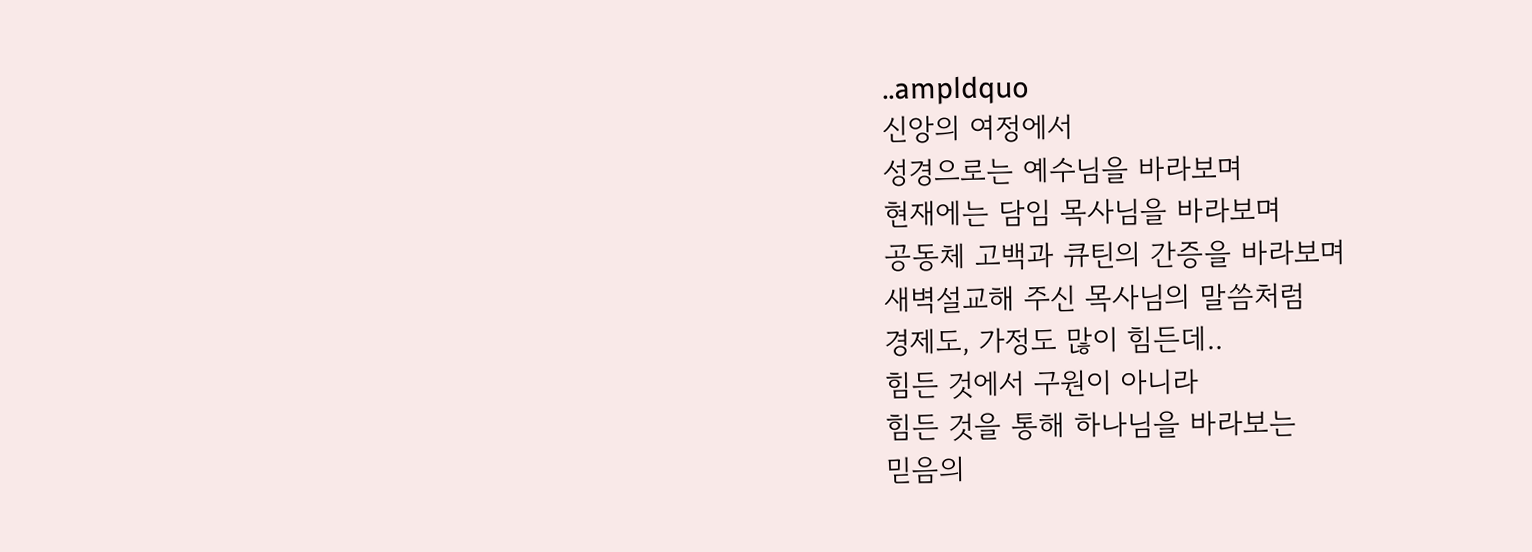..ampldquo
신앙의 여정에서
성경으로는 예수님을 바라보며
현재에는 담임 목사님을 바라보며
공동체 고백과 큐틴의 간증을 바라보며
새벽설교해 주신 목사님의 말씀처럼
경제도, 가정도 많이 힘든데..
힘든 것에서 구원이 아니라
힘든 것을 통해 하나님을 바라보는
믿음의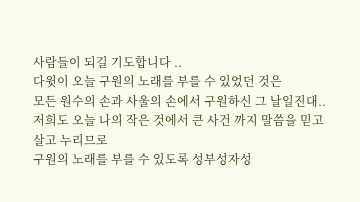사람들이 되길 기도합니다 ..
다윗이 오늘 구원의 노래를 부를 수 있었던 것은
모든 원수의 손과 사울의 손에서 구원하신 그 날일진대..
저희도 오늘 나의 작은 것에서 큰 사건 까지 말씀을 믿고 살고 누리므로
구원의 노래를 부를 수 있도록 성부성자성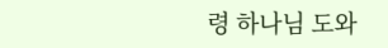령 하나님 도와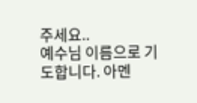주세요..
예수님 이름으로 기도합니다. 아멘